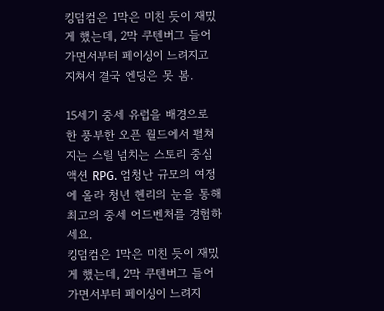킹덤컴은 1막은 미친 듯이 재밌게 했는데, 2막 쿠텐버그 들어가면서부터 페이싱이 느려지고 지쳐서 결국 엔딩은 못 봄.

15세기 중세 유럽을 배경으로 한 풍부한 오픈 월드에서 펼쳐지는 스릴 넘치는 스토리 중심 액션 RPG. 엄청난 규모의 여정에 올라 청년 헨리의 눈을 통해 최고의 중세 어드벤처를 경험하세요.
킹덤컴은 1막은 미친 듯이 재밌게 했는데, 2막 쿠텐버그 들어가면서부터 페이싱이 느려지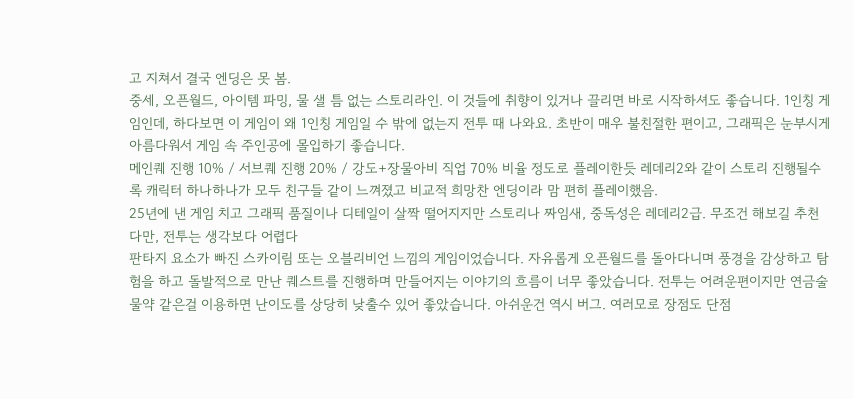고 지쳐서 결국 엔딩은 못 봄.
중세, 오픈월드, 아이템 파밍, 물 샐 틈 없는 스토리라인. 이 것들에 취향이 있거나 끌리면 바로 시작하셔도 좋습니다. 1인칭 게임인데, 하다보면 이 게임이 왜 1인칭 게임일 수 밖에 없는지 전투 때 나와요. 초반이 매우 불친절한 편이고, 그래픽은 눈부시게 아름다워서 게임 속 주인공에 몰입하기 좋습니다.
메인퀘 진행 10% / 서브퀘 진행 20% / 강도+장물아비 직업 70% 비율 정도로 플레이한듯 레데리2와 같이 스토리 진행될수록 캐릭터 하나하나가 모두 친구들 같이 느껴졌고 비교적 희망찬 엔딩이라 맘 편히 플레이했음.
25년에 낸 게임 치고 그래픽 품질이나 디테일이 살짝 떨어지지만 스토리나 짜임새, 중독성은 레데리2급. 무조건 해보길 추천 다만, 전투는 생각보다 어렵다
판타지 요소가 빠진 스카이림 또는 오블리비언 느낌의 게임이었습니다. 자유롭게 오픈월드를 돌아다니며 풍경을 감상하고 탐험을 하고 돌발적으로 만난 퀘스트를 진행하며 만들어지는 이야기의 흐름이 너무 좋았습니다. 전투는 어려운편이지만 연금술 물약 같은걸 이용하면 난이도를 상당히 낮출수 있어 좋았습니다. 아쉬운건 역시 버그. 여러모로 장점도 단점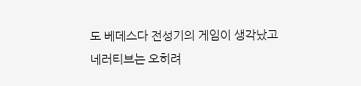도 베데스다 전성기의 게임이 생각났고 네러티브는 오히려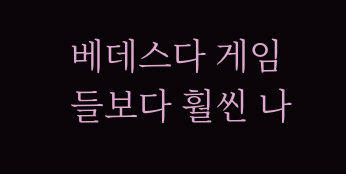베데스다 게임들보다 훨씬 나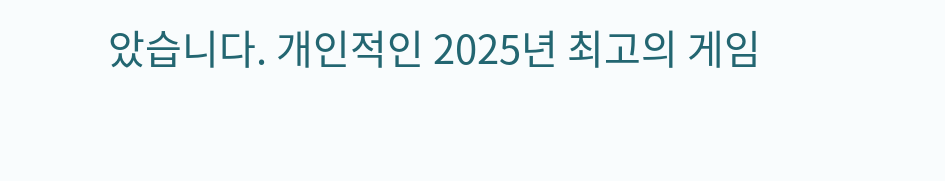았습니다. 개인적인 2025년 최고의 게임